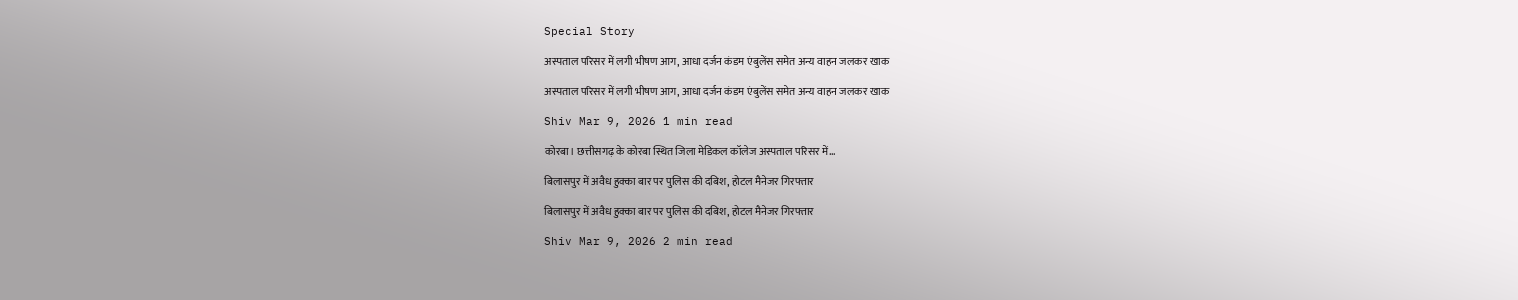Special Story

अस्पताल परिसर में लगी भीषण आग, आधा दर्जन कंडम एंबुलेंस समेत अन्य वाहन जलकर खाक

अस्पताल परिसर में लगी भीषण आग, आधा दर्जन कंडम एंबुलेंस समेत अन्य वाहन जलकर खाक

Shiv Mar 9, 2026 1 min read

कोरबा। छत्तीसगढ़ के कोरबा स्थित जिला मेडिकल कॉलेज अस्पताल परिसर में…

बिलासपुर में अवैध हुक्का बार पर पुलिस की दबिश, होटल मैनेजर गिरफ्तार

बिलासपुर में अवैध हुक्का बार पर पुलिस की दबिश, होटल मैनेजर गिरफ्तार

Shiv Mar 9, 2026 2 min read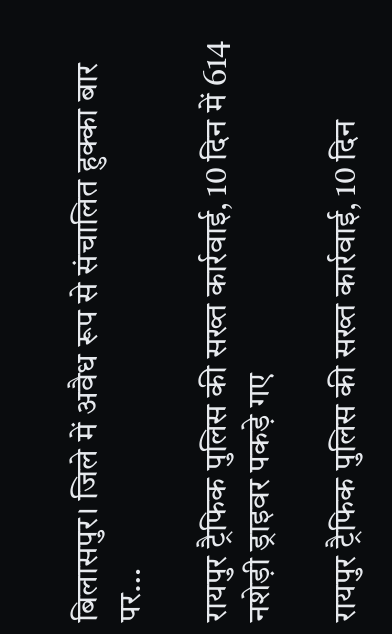बिलासपुर। जिले में अवैध रूप से संचालित हुक्का बार पर…

रायपुर ट्रैफिक पुलिस की सख्त कार्रवाई, 10 दिन में 614 नशेड़ी ड्राइवर पकड़े गए

रायपुर ट्रैफिक पुलिस की सख्त कार्रवाई, 10 दिन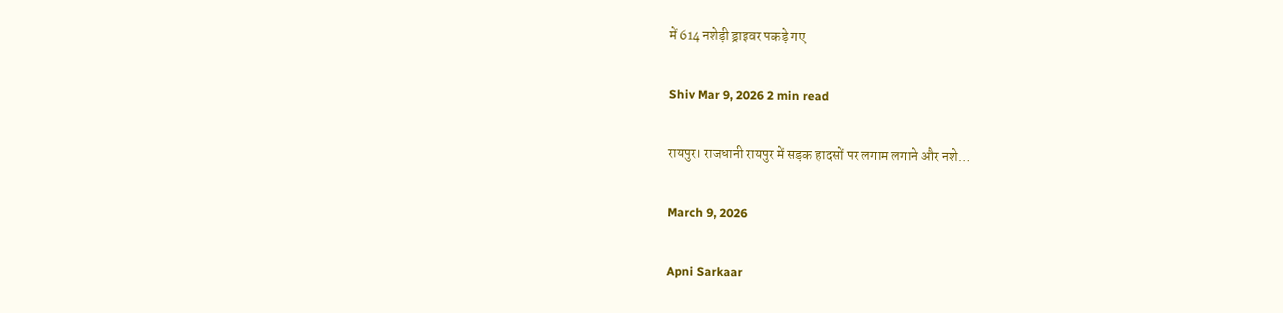में 614 नशेड़ी ड्राइवर पकड़े गए

Shiv Mar 9, 2026 2 min read

रायपुर। राजधानी रायपुर में सड़क हादसों पर लगाम लगाने और नशे…

March 9, 2026

Apni Sarkaar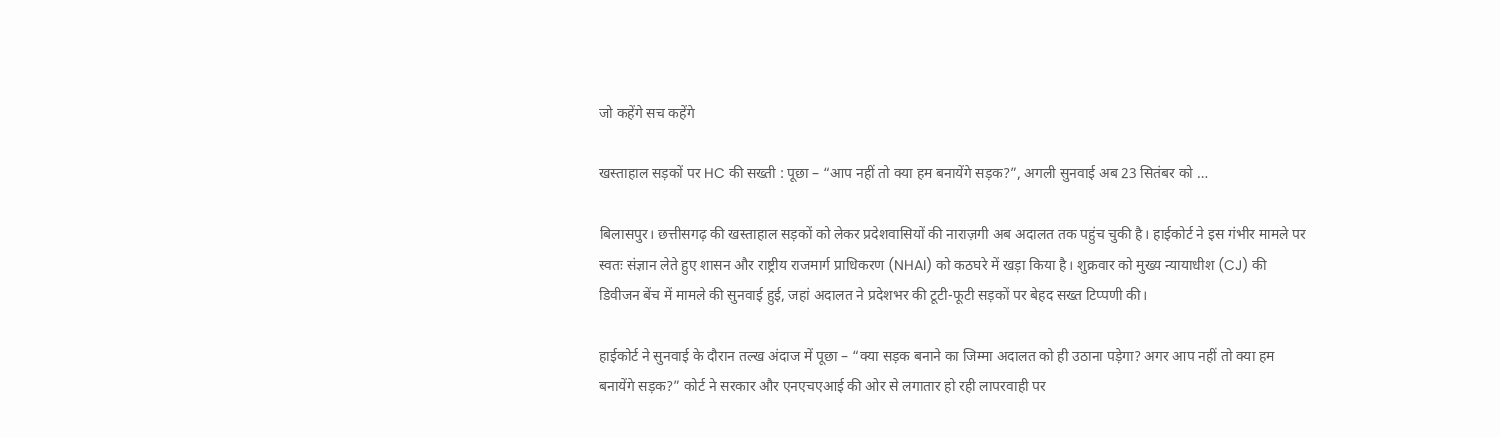जो कहेंगे सच कहेंगे

खस्ताहाल सड़कों पर HC की सख्ती : पूछा – “आप नहीं तो क्या हम बनायेंगे सड़क?”, अगली सुनवाई अब 23 सितंबर को …

बिलासपुर। छत्तीसगढ़ की खस्ताहाल सड़कों को लेकर प्रदेशवासियों की नाराज़गी अब अदालत तक पहुंच चुकी है। हाईकोर्ट ने इस गंभीर मामले पर स्वतः संज्ञान लेते हुए शासन और राष्ट्रीय राजमार्ग प्राधिकरण (NHAI) को कठघरे में खड़ा किया है। शुक्रवार को मुख्य न्यायाधीश (CJ) की डिवीजन बेंच में मामले की सुनवाई हुई, जहां अदालत ने प्रदेशभर की टूटी-फूटी सड़कों पर बेहद सख्त टिप्पणी की।

हाईकोर्ट ने सुनवाई के दौरान तल्ख अंदाज में पूछा – “क्या सड़क बनाने का जिम्मा अदालत को ही उठाना पड़ेगा? अगर आप नहीं तो क्या हम बनायेंगे सड़क?” कोर्ट ने सरकार और एनएचएआई की ओर से लगातार हो रही लापरवाही पर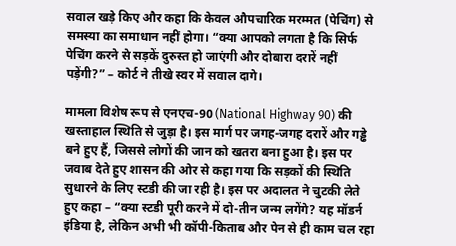सवाल खड़े किए और कहा कि केवल औपचारिक मरम्मत (पेचिंग) से समस्या का समाधान नहीं होगा। “क्या आपको लगता है कि सिर्फ पेचिंग करने से सड़कें दुरुस्त हो जाएंगी और दोबारा दरारें नहीं पड़ेंगी?” – कोर्ट ने तीखे स्वर में सवाल दागे।

मामला विशेष रूप से एनएच-90 (National Highway 90) की खस्ताहाल स्थिति से जुड़ा है। इस मार्ग पर जगह-जगह दरारें और गड्ढे बने हुए हैं, जिससे लोगों की जान को खतरा बना हुआ है। इस पर जवाब देते हुए शासन की ओर से कहा गया कि सड़कों की स्थिति सुधारने के लिए स्टडी की जा रही है। इस पर अदालत ने चुटकी लेते हुए कहा – “क्या स्टडी पूरी करने में दो-तीन जन्म लगेंगे? यह मॉडर्न इंडिया है, लेकिन अभी भी कॉपी-किताब और पेन से ही काम चल रहा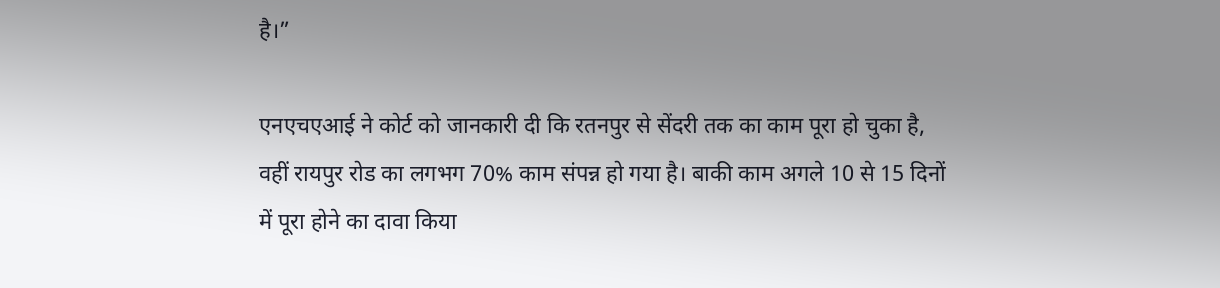है।”

एनएचएआई ने कोर्ट को जानकारी दी कि रतनपुर से सेंदरी तक का काम पूरा हो चुका है, वहीं रायपुर रोड का लगभग 70% काम संपन्न हो गया है। बाकी काम अगले 10 से 15 दिनों में पूरा होने का दावा किया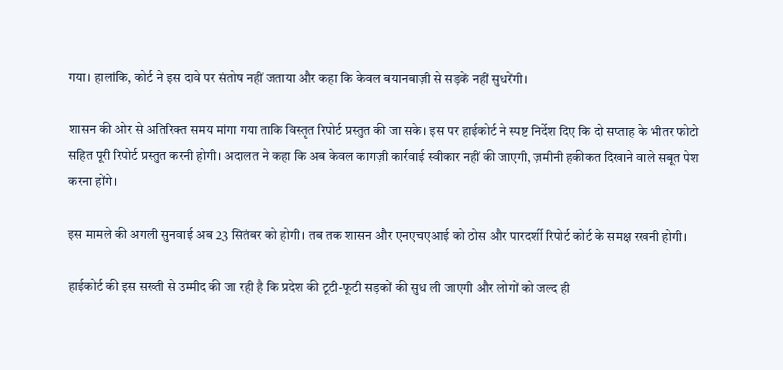गया। हालांकि, कोर्ट ने इस दावे पर संतोष नहीं जताया और कहा कि केवल बयानबाज़ी से सड़कें नहीं सुधरेंगी।

शासन की ओर से अतिरिक्त समय मांगा गया ताकि विस्तृत रिपोर्ट प्रस्तुत की जा सके। इस पर हाईकोर्ट ने स्पष्ट निर्देश दिए कि दो सप्ताह के भीतर फोटो सहित पूरी रिपोर्ट प्रस्तुत करनी होगी। अदालत ने कहा कि अब केवल कागज़ी कार्रवाई स्वीकार नहीं की जाएगी, ज़मीनी हकीकत दिखाने वाले सबूत पेश करना होंगे।

इस मामले की अगली सुनवाई अब 23 सितंबर को होगी। तब तक शासन और एनएचएआई को ठोस और पारदर्शी रिपोर्ट कोर्ट के समक्ष रखनी होगी।

हाईकोर्ट की इस सख्ती से उम्मीद की जा रही है कि प्रदेश की टूटी-फूटी सड़कों की सुध ली जाएगी और लोगों को जल्द ही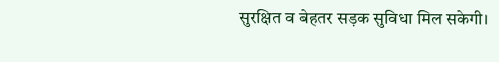सुरक्षित व बेहतर सड़क सुविधा मिल सकेगी।